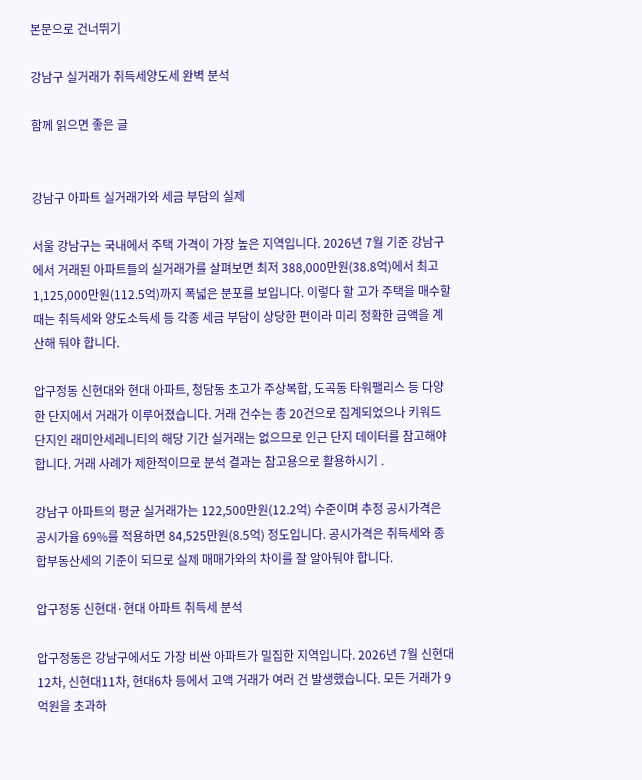본문으로 건너뛰기

강남구 실거래가 취득세양도세 완벽 분석

함께 읽으면 좋은 글


강남구 아파트 실거래가와 세금 부담의 실제

서울 강남구는 국내에서 주택 가격이 가장 높은 지역입니다. 2026년 7월 기준 강남구에서 거래된 아파트들의 실거래가를 살펴보면 최저 388,000만원(38.8억)에서 최고 1,125,000만원(112.5억)까지 폭넓은 분포를 보입니다. 이렇다 할 고가 주택을 매수할 때는 취득세와 양도소득세 등 각종 세금 부담이 상당한 편이라 미리 정확한 금액을 계산해 둬야 합니다.

압구정동 신현대와 현대 아파트, 청담동 초고가 주상복합, 도곡동 타워팰리스 등 다양한 단지에서 거래가 이루어졌습니다. 거래 건수는 총 20건으로 집계되었으나 키워드 단지인 래미안세레니티의 해당 기간 실거래는 없으므로 인근 단지 데이터를 참고해야 합니다. 거래 사례가 제한적이므로 분석 결과는 참고용으로 활용하시기 .

강남구 아파트의 평균 실거래가는 122,500만원(12.2억) 수준이며 추정 공시가격은 공시가율 69%를 적용하면 84,525만원(8.5억) 정도입니다. 공시가격은 취득세와 종합부동산세의 기준이 되므로 실제 매매가와의 차이를 잘 알아둬야 합니다.

압구정동 신현대·현대 아파트 취득세 분석

압구정동은 강남구에서도 가장 비싼 아파트가 밀집한 지역입니다. 2026년 7월 신현대12차, 신현대11차, 현대6차 등에서 고액 거래가 여러 건 발생했습니다. 모든 거래가 9억원을 초과하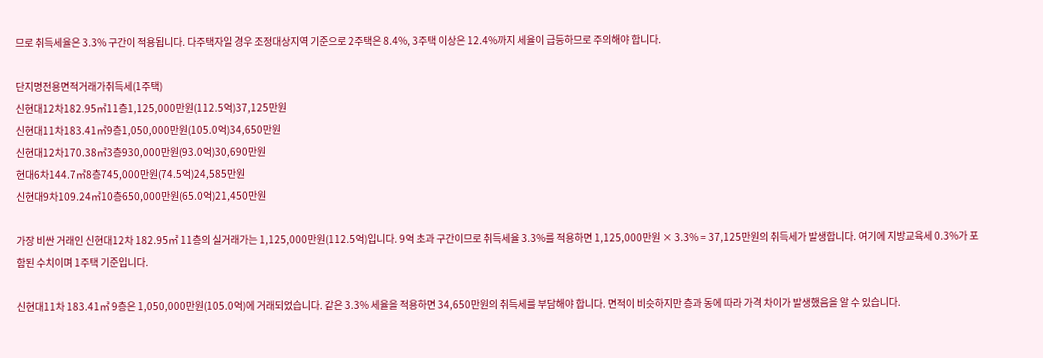므로 취득세율은 3.3% 구간이 적용됩니다. 다주택자일 경우 조정대상지역 기준으로 2주택은 8.4%, 3주택 이상은 12.4%까지 세율이 급등하므로 주의해야 합니다.

단지명전용면적거래가취득세(1주택)
신현대12차182.95㎡11층1,125,000만원(112.5억)37,125만원
신현대11차183.41㎡9층1,050,000만원(105.0억)34,650만원
신현대12차170.38㎡3층930,000만원(93.0억)30,690만원
현대6차144.7㎡8층745,000만원(74.5억)24,585만원
신현대9차109.24㎡10층650,000만원(65.0억)21,450만원

가장 비싼 거래인 신현대12차 182.95㎡ 11층의 실거래가는 1,125,000만원(112.5억)입니다. 9억 초과 구간이므로 취득세율 3.3%를 적용하면 1,125,000만원 × 3.3% = 37,125만원의 취득세가 발생합니다. 여기에 지방교육세 0.3%가 포함된 수치이며 1주택 기준입니다.

신현대11차 183.41㎡ 9층은 1,050,000만원(105.0억)에 거래되었습니다. 같은 3.3% 세율을 적용하면 34,650만원의 취득세를 부담해야 합니다. 면적이 비슷하지만 층과 동에 따라 가격 차이가 발생했음을 알 수 있습니다.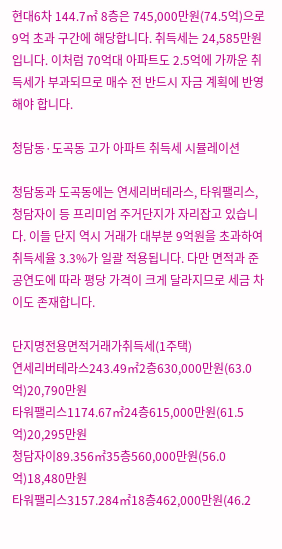현대6차 144.7㎡ 8층은 745,000만원(74.5억)으로 9억 초과 구간에 해당합니다. 취득세는 24,585만원입니다. 이처럼 70억대 아파트도 2.5억에 가까운 취득세가 부과되므로 매수 전 반드시 자금 계획에 반영해야 합니다.

청담동·도곡동 고가 아파트 취득세 시뮬레이션

청담동과 도곡동에는 연세리버테라스, 타워팰리스, 청담자이 등 프리미엄 주거단지가 자리잡고 있습니다. 이들 단지 역시 거래가 대부분 9억원을 초과하여 취득세율 3.3%가 일괄 적용됩니다. 다만 면적과 준공연도에 따라 평당 가격이 크게 달라지므로 세금 차이도 존재합니다.

단지명전용면적거래가취득세(1주택)
연세리버테라스243.49㎡2층630,000만원(63.0억)20,790만원
타워팰리스1174.67㎡24층615,000만원(61.5억)20,295만원
청담자이89.356㎡35층560,000만원(56.0억)18,480만원
타워팰리스3157.284㎡18층462,000만원(46.2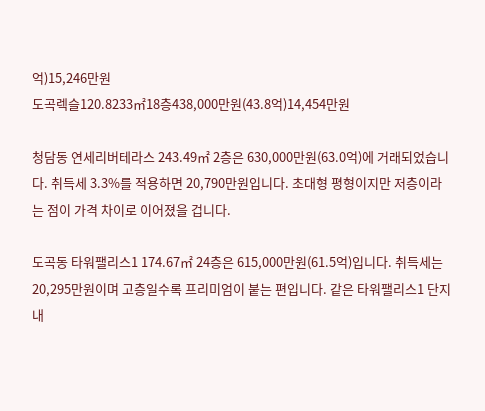억)15,246만원
도곡렉슬120.8233㎡18층438,000만원(43.8억)14,454만원

청담동 연세리버테라스 243.49㎡ 2층은 630,000만원(63.0억)에 거래되었습니다. 취득세 3.3%를 적용하면 20,790만원입니다. 초대형 평형이지만 저층이라는 점이 가격 차이로 이어졌을 겁니다.

도곡동 타워팰리스1 174.67㎡ 24층은 615,000만원(61.5억)입니다. 취득세는 20,295만원이며 고층일수록 프리미엄이 붙는 편입니다. 같은 타워팰리스1 단지 내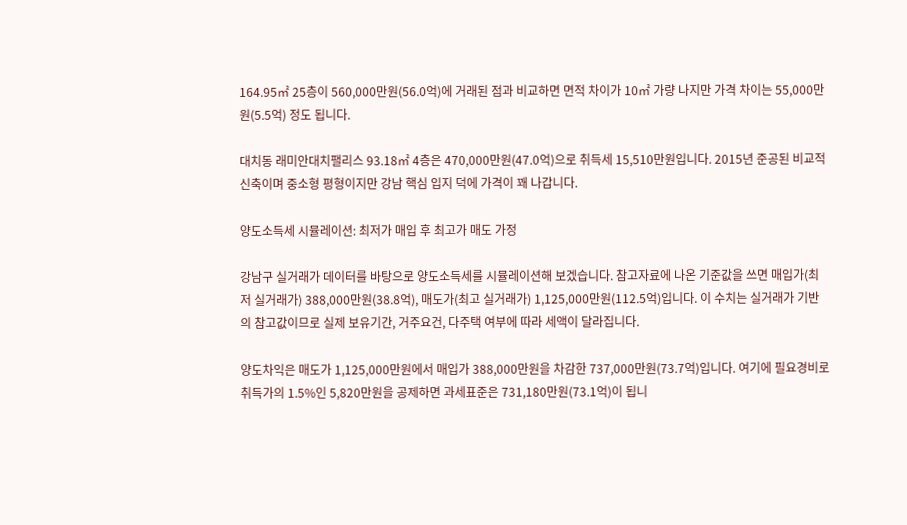164.95㎡ 25층이 560,000만원(56.0억)에 거래된 점과 비교하면 면적 차이가 10㎡ 가량 나지만 가격 차이는 55,000만원(5.5억) 정도 됩니다.

대치동 래미안대치팰리스 93.18㎡ 4층은 470,000만원(47.0억)으로 취득세 15,510만원입니다. 2015년 준공된 비교적 신축이며 중소형 평형이지만 강남 핵심 입지 덕에 가격이 꽤 나갑니다.

양도소득세 시뮬레이션: 최저가 매입 후 최고가 매도 가정

강남구 실거래가 데이터를 바탕으로 양도소득세를 시뮬레이션해 보겠습니다. 참고자료에 나온 기준값을 쓰면 매입가(최저 실거래가) 388,000만원(38.8억), 매도가(최고 실거래가) 1,125,000만원(112.5억)입니다. 이 수치는 실거래가 기반의 참고값이므로 실제 보유기간, 거주요건, 다주택 여부에 따라 세액이 달라집니다.

양도차익은 매도가 1,125,000만원에서 매입가 388,000만원을 차감한 737,000만원(73.7억)입니다. 여기에 필요경비로 취득가의 1.5%인 5,820만원을 공제하면 과세표준은 731,180만원(73.1억)이 됩니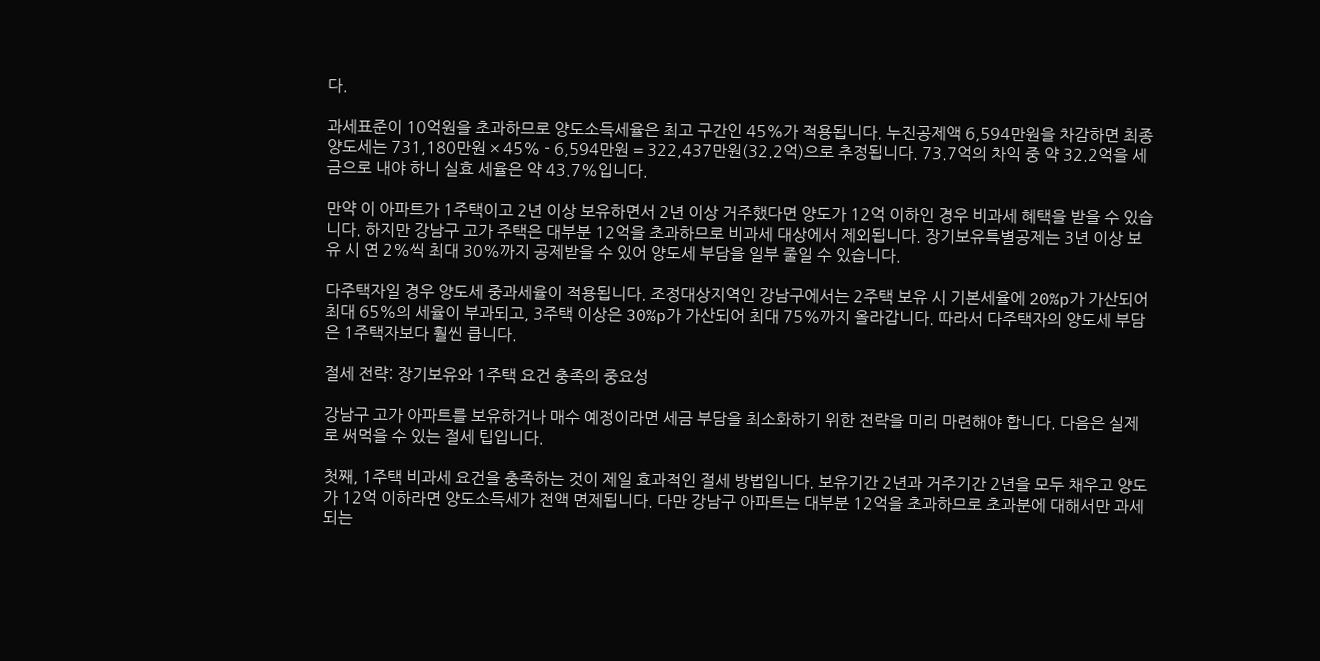다.

과세표준이 10억원을 초과하므로 양도소득세율은 최고 구간인 45%가 적용됩니다. 누진공제액 6,594만원을 차감하면 최종 양도세는 731,180만원 × 45% - 6,594만원 = 322,437만원(32.2억)으로 추정됩니다. 73.7억의 차익 중 약 32.2억을 세금으로 내야 하니 실효 세율은 약 43.7%입니다.

만약 이 아파트가 1주택이고 2년 이상 보유하면서 2년 이상 거주했다면 양도가 12억 이하인 경우 비과세 혜택을 받을 수 있습니다. 하지만 강남구 고가 주택은 대부분 12억을 초과하므로 비과세 대상에서 제외됩니다. 장기보유특별공제는 3년 이상 보유 시 연 2%씩 최대 30%까지 공제받을 수 있어 양도세 부담을 일부 줄일 수 있습니다.

다주택자일 경우 양도세 중과세율이 적용됩니다. 조정대상지역인 강남구에서는 2주택 보유 시 기본세율에 20%p가 가산되어 최대 65%의 세율이 부과되고, 3주택 이상은 30%p가 가산되어 최대 75%까지 올라갑니다. 따라서 다주택자의 양도세 부담은 1주택자보다 훨씬 큽니다.

절세 전략: 장기보유와 1주택 요건 충족의 중요성

강남구 고가 아파트를 보유하거나 매수 예정이라면 세금 부담을 최소화하기 위한 전략을 미리 마련해야 합니다. 다음은 실제로 써먹을 수 있는 절세 팁입니다.

첫째, 1주택 비과세 요건을 충족하는 것이 제일 효과적인 절세 방법입니다. 보유기간 2년과 거주기간 2년을 모두 채우고 양도가 12억 이하라면 양도소득세가 전액 면제됩니다. 다만 강남구 아파트는 대부분 12억을 초과하므로 초과분에 대해서만 과세되는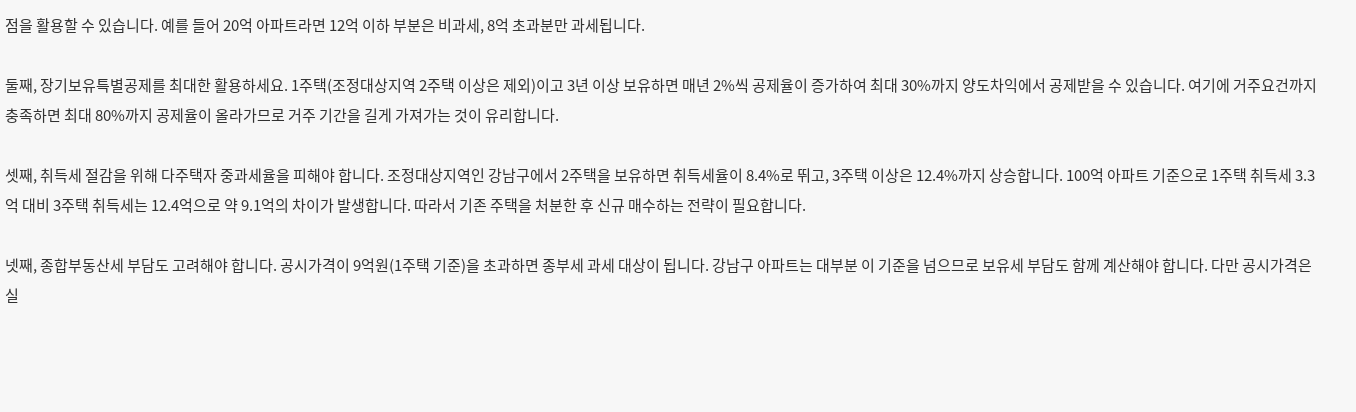점을 활용할 수 있습니다. 예를 들어 20억 아파트라면 12억 이하 부분은 비과세, 8억 초과분만 과세됩니다.

둘째, 장기보유특별공제를 최대한 활용하세요. 1주택(조정대상지역 2주택 이상은 제외)이고 3년 이상 보유하면 매년 2%씩 공제율이 증가하여 최대 30%까지 양도차익에서 공제받을 수 있습니다. 여기에 거주요건까지 충족하면 최대 80%까지 공제율이 올라가므로 거주 기간을 길게 가져가는 것이 유리합니다.

셋째, 취득세 절감을 위해 다주택자 중과세율을 피해야 합니다. 조정대상지역인 강남구에서 2주택을 보유하면 취득세율이 8.4%로 뛰고, 3주택 이상은 12.4%까지 상승합니다. 100억 아파트 기준으로 1주택 취득세 3.3억 대비 3주택 취득세는 12.4억으로 약 9.1억의 차이가 발생합니다. 따라서 기존 주택을 처분한 후 신규 매수하는 전략이 필요합니다.

넷째, 종합부동산세 부담도 고려해야 합니다. 공시가격이 9억원(1주택 기준)을 초과하면 종부세 과세 대상이 됩니다. 강남구 아파트는 대부분 이 기준을 넘으므로 보유세 부담도 함께 계산해야 합니다. 다만 공시가격은 실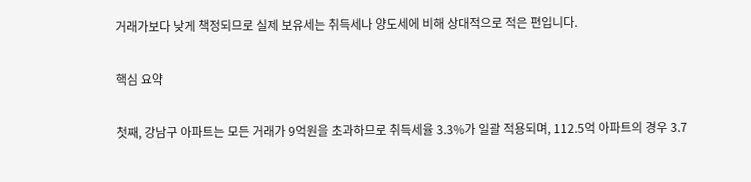거래가보다 낮게 책정되므로 실제 보유세는 취득세나 양도세에 비해 상대적으로 적은 편입니다.

핵심 요약

첫째, 강남구 아파트는 모든 거래가 9억원을 초과하므로 취득세율 3.3%가 일괄 적용되며, 112.5억 아파트의 경우 3.7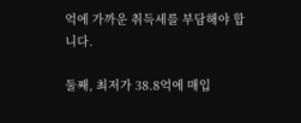억에 가까운 취득세를 부담해야 합니다.

둘째, 최저가 38.8억에 매입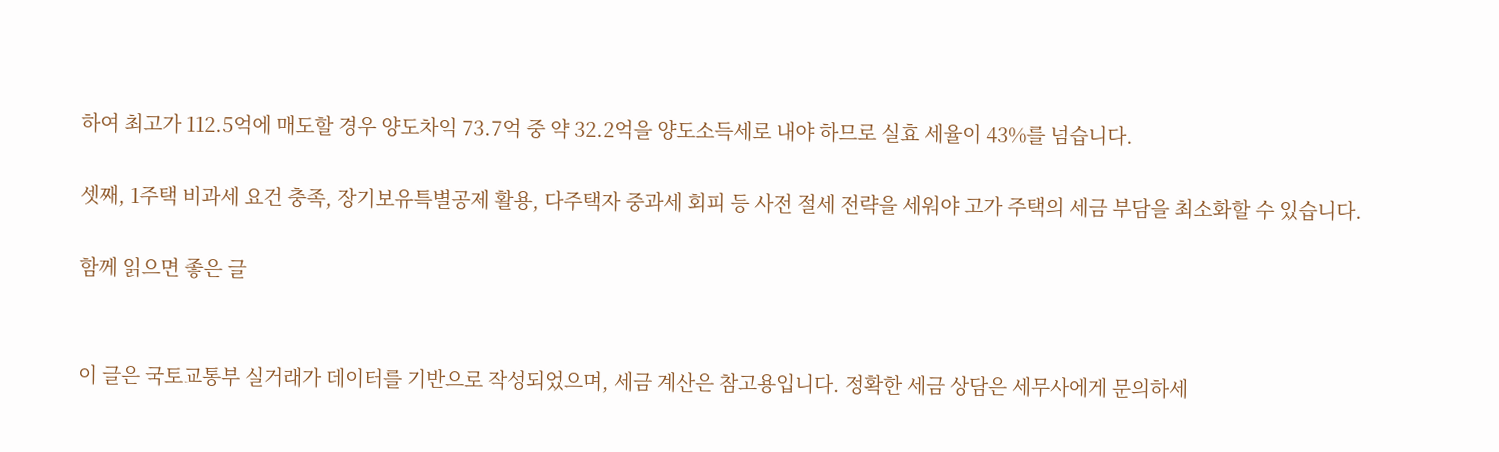하여 최고가 112.5억에 매도할 경우 양도차익 73.7억 중 약 32.2억을 양도소득세로 내야 하므로 실효 세율이 43%를 넘습니다.

셋째, 1주택 비과세 요건 충족, 장기보유특별공제 활용, 다주택자 중과세 회피 등 사전 절세 전략을 세워야 고가 주택의 세금 부담을 최소화할 수 있습니다.

함께 읽으면 좋은 글


이 글은 국토교통부 실거래가 데이터를 기반으로 작성되었으며, 세금 계산은 참고용입니다. 정확한 세금 상담은 세무사에게 문의하세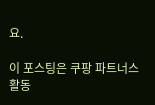요.

이 포스팅은 쿠팡 파트너스 활동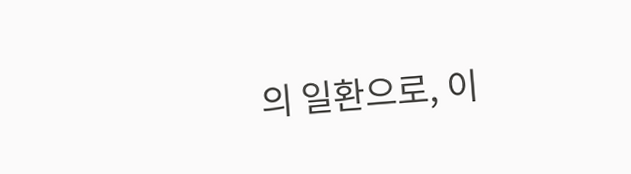의 일환으로, 이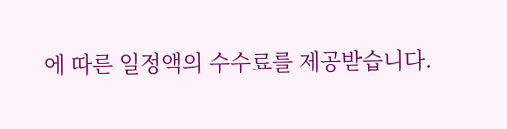에 따른 일정액의 수수료를 제공받습니다.